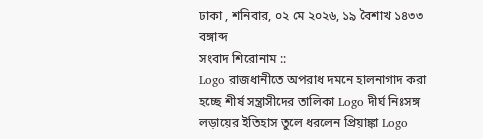ঢাকা , শনিবার, ০২ মে ২০২৬, ১৯ বৈশাখ ১৪৩৩ বঙ্গাব্দ
সংবাদ শিরোনাম ::
Logo রাজধানীতে অপরাধ দমনে হালনাগাদ করা হচ্ছে শীর্ষ সন্ত্রাসীদের তালিকা Logo দীর্ঘ নিঃসঙ্গ লড়ায়ের ইতিহাস তুলে ধরলেন প্রিয়াঙ্কা Logo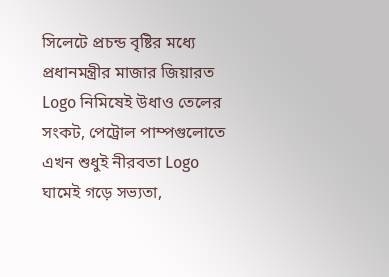সিলেটে প্রচন্ড বৃষ্টির মধ্যে প্রধানমন্ত্রীর মাজার জিয়ারত Logo নিমিষেই উধাও তেলের সংকট, পেট্রোল পাম্পগুলোতে এখন শুধুই নীরবতা Logo ঘামেই গড়ে সভ্যতা,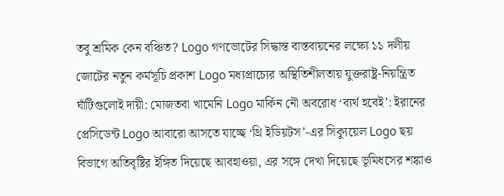তবু শ্রমিক কেন বঞ্চিত? Logo গণভোটের সিদ্ধান্ত বাস্তবায়নের লক্ষ্যে ১১ দলীয় জোটের নতুন কর্মসূচি প্রকাশ Logo মধ্যপ্রাচ্যের অস্থিতিশীলতায় যুক্তরাষ্ট্র-নিয়ন্ত্রিত ঘাঁটিগুলোই দায়ী: মোজতবা খামেনি Logo মার্কিন নৌ অবরোধ ‘ব্যর্থ হবেই’: ইরানের প্রেসিডেন্ট Logo আবারো আসতে যাচ্ছে ‘থ্রি ইডিয়টস’-এর সিক্যুয়েল Logo ছয় বিভাগে অতিবৃষ্টির ইঙ্গিত দিয়েছে আবহাওয়া, এর সঙ্গে দেখা দিয়েছে ভূমিধসের শঙ্কাও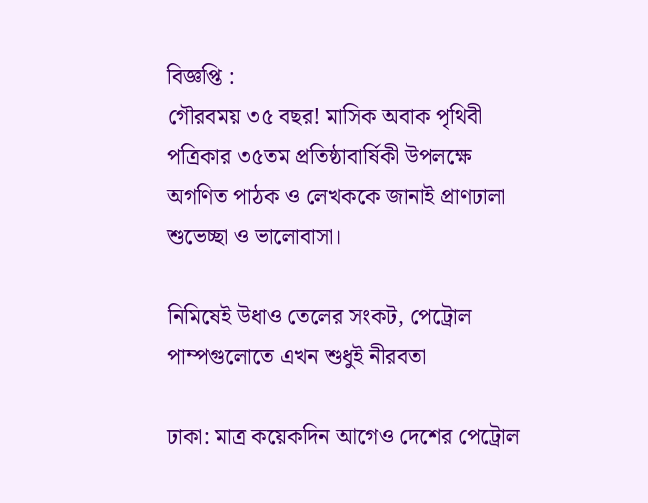বিজ্ঞপ্তি :
গৌরবময় ৩৫ বছর! মাসিক অবাক পৃথিবী পত্রিকার ৩৫তম প্রতিষ্ঠাবার্ষিকী উপলক্ষে অগণিত পাঠক ও লেখককে জানাই প্রাণঢালা শুভেচ্ছা ও ভালোবাসা।

নিমিষেই উধাও তেলের সংকট, পেট্রোল পাম্পগুলোতে এখন শুধুই নীরবতা

ঢাকা: মাত্র কয়েকদিন আগেও দেশের পেট্রোল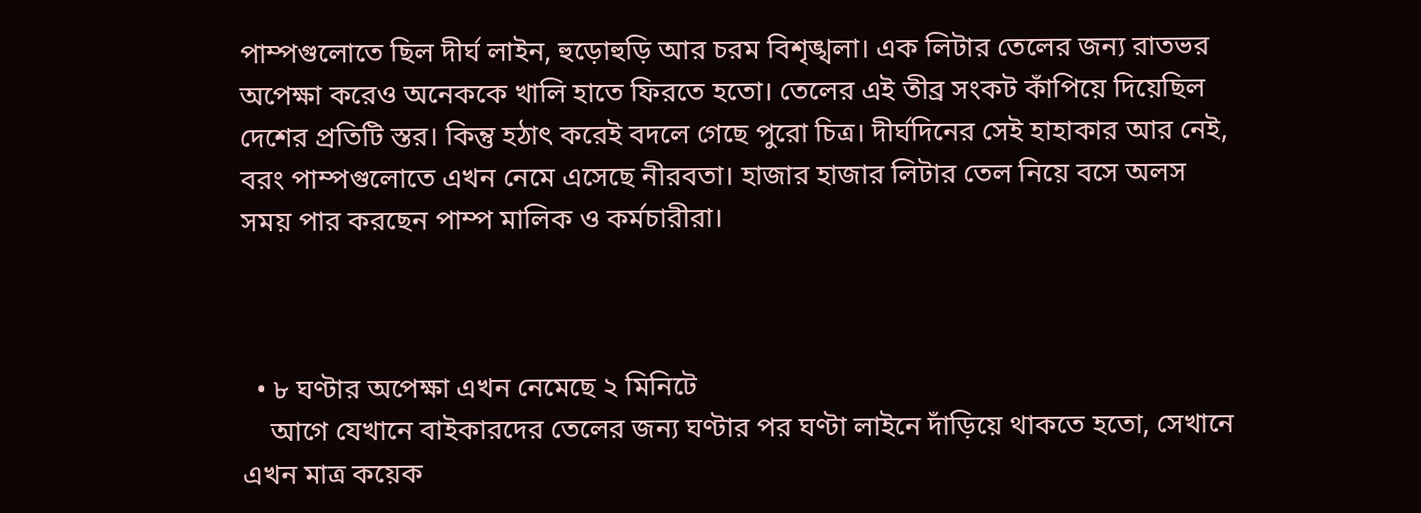পাম্পগুলোতে ছিল দীর্ঘ লাইন, হুড়োহুড়ি আর চরম বিশৃঙ্খলা। এক লিটার তেলের জন্য রাতভর অপেক্ষা করেও অনেককে খালি হাতে ফিরতে হতো। তেলের এই তীব্র সংকট কাঁপিয়ে দিয়েছিল দেশের প্রতিটি স্তর। কিন্তু হঠাৎ করেই বদলে গেছে পুরো চিত্র। দীর্ঘদিনের সেই হাহাকার আর নেই, বরং পাম্পগুলোতে এখন নেমে এসেছে নীরবতা। হাজার হাজার লিটার তেল নিয়ে বসে অলস সময় পার করছেন পাম্প মালিক ও কর্মচারীরা।



  • ৮ ঘণ্টার অপেক্ষা এখন নেমেছে ২ মিনিটে
    আগে যেখানে বাইকারদের তেলের জন্য ঘণ্টার পর ঘণ্টা লাইনে দাঁড়িয়ে থাকতে হতো, সেখানে এখন মাত্র কয়েক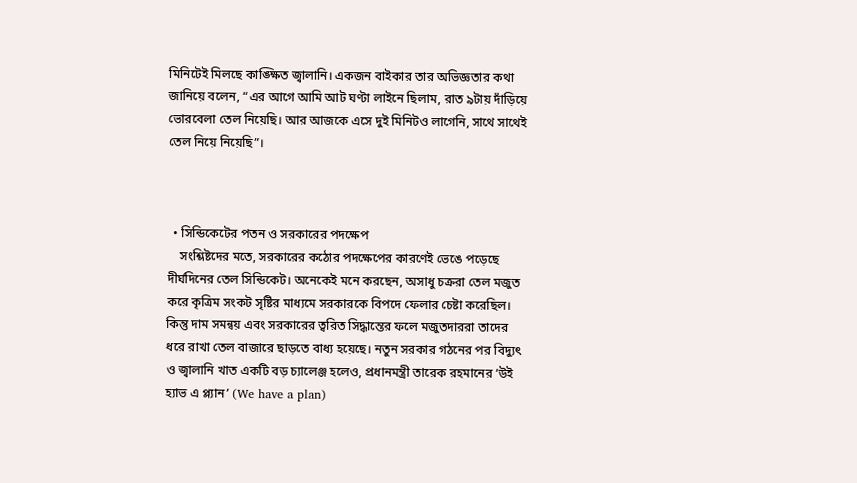মিনিটেই মিলছে কাঙ্ক্ষিত জ্বালানি। একজন বাইকার তার অভিজ্ঞতার কথা জানিয়ে বলেন, “এর আগে আমি আট ঘণ্টা লাইনে ছিলাম, রাত ৯টায় দাঁড়িয়ে ভোরবেলা তেল নিয়েছি। আর আজকে এসে দুই মিনিটও লাগেনি, সাথে সাথেই তেল নিয়ে নিয়েছি”।



  • সিন্ডিকেটের পতন ও সরকারের পদক্ষেপ
    সংশ্লিষ্টদের মতে, সরকারের কঠোর পদক্ষেপের কারণেই ভেঙে পড়েছে দীর্ঘদিনের তেল সিন্ডিকেট। অনেকেই মনে করছেন, অসাধু চক্ররা তেল মজুত করে কৃত্রিম সংকট সৃষ্টির মাধ্যমে সরকারকে বিপদে ফেলার চেষ্টা করেছিল। কিন্তু দাম সমন্বয় এবং সরকারের ত্বরিত সিদ্ধান্তের ফলে মজুতদাররা তাদের ধরে রাখা তেল বাজারে ছাড়তে বাধ্য হয়েছে। নতুন সরকার গঠনের পর বিদ্যুৎ ও জ্বালানি খাত একটি বড় চ্যালেঞ্জ হলেও, প্রধানমন্ত্রী তারেক রহমানের ‘উই হ্যাভ এ প্ল্যান’ (We have a plan)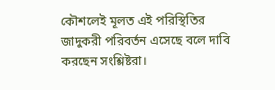কৌশলেই মূলত এই পরিস্থিতির জাদুকরী পরিবর্তন এসেছে বলে দাবি করছেন সংশ্লিষ্টরা।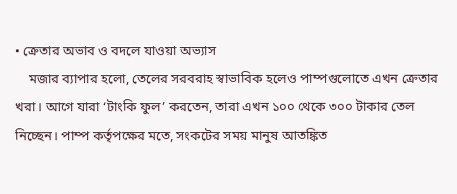• ক্রেতার অভাব ও বদলে যাওয়া অভ্যাস
    মজার ব্যাপার হলো, তেলের সরবরাহ স্বাভাবিক হলেও পাম্পগুলোতে এখন ক্রেতার খরা। আগে যারা ‘টাংকি ফুল’ করতেন, তারা এখন ১০০ থেকে ৩০০ টাকার তেল নিচ্ছেন। পাম্প কর্তৃপক্ষের মতে, সংকটের সময় মানুষ আতঙ্কিত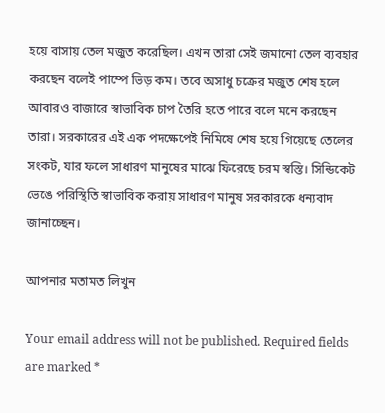হয়ে বাসায় তেল মজুত করেছিল। এখন তারা সেই জমানো তেল ব্যবহার করছেন বলেই পাম্পে ভিড় কম। তবে অসাধু চক্রের মজুত শেষ হলে আবারও বাজারে স্বাভাবিক চাপ তৈরি হতে পারে বলে মনে করছেন তারা। সরকারের এই এক পদক্ষেপেই নিমিষে শেষ হয়ে গিয়েছে তেলের সংকট, যার ফলে সাধারণ মানুষের মাঝে ফিরেছে চরম স্বস্তি। সিন্ডিকেট ভেঙে পরিস্থিতি স্বাভাবিক করায় সাধারণ মানুষ সরকারকে ধন্যবাদ জানাচ্ছেন।

আপনার মতামত লিখুন

Your email address will not be published. Required fields are marked *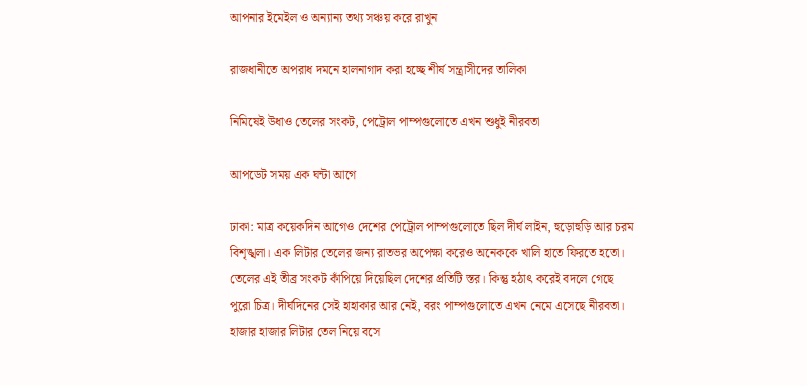আপনার ইমেইল ও অন্যান্য তথ্য সঞ্চয় করে রাখুন

রাজধানীতে অপরাধ দমনে হালনাগাদ করা হচ্ছে শীর্ষ সন্ত্রাসীদের তালিকা

নিমিষেই উধাও তেলের সংকট, পেট্রোল পাম্পগুলোতে এখন শুধুই নীরবতা

আপডেট সময় এক ঘন্টা আগে

ঢাকা: মাত্র কয়েকদিন আগেও দেশের পেট্রোল পাম্পগুলোতে ছিল দীর্ঘ লাইন, হুড়োহুড়ি আর চরম বিশৃঙ্খলা। এক লিটার তেলের জন্য রাতভর অপেক্ষা করেও অনেককে খালি হাতে ফিরতে হতো। তেলের এই তীব্র সংকট কাঁপিয়ে দিয়েছিল দেশের প্রতিটি স্তর। কিন্তু হঠাৎ করেই বদলে গেছে পুরো চিত্র। দীর্ঘদিনের সেই হাহাকার আর নেই, বরং পাম্পগুলোতে এখন নেমে এসেছে নীরবতা। হাজার হাজার লিটার তেল নিয়ে বসে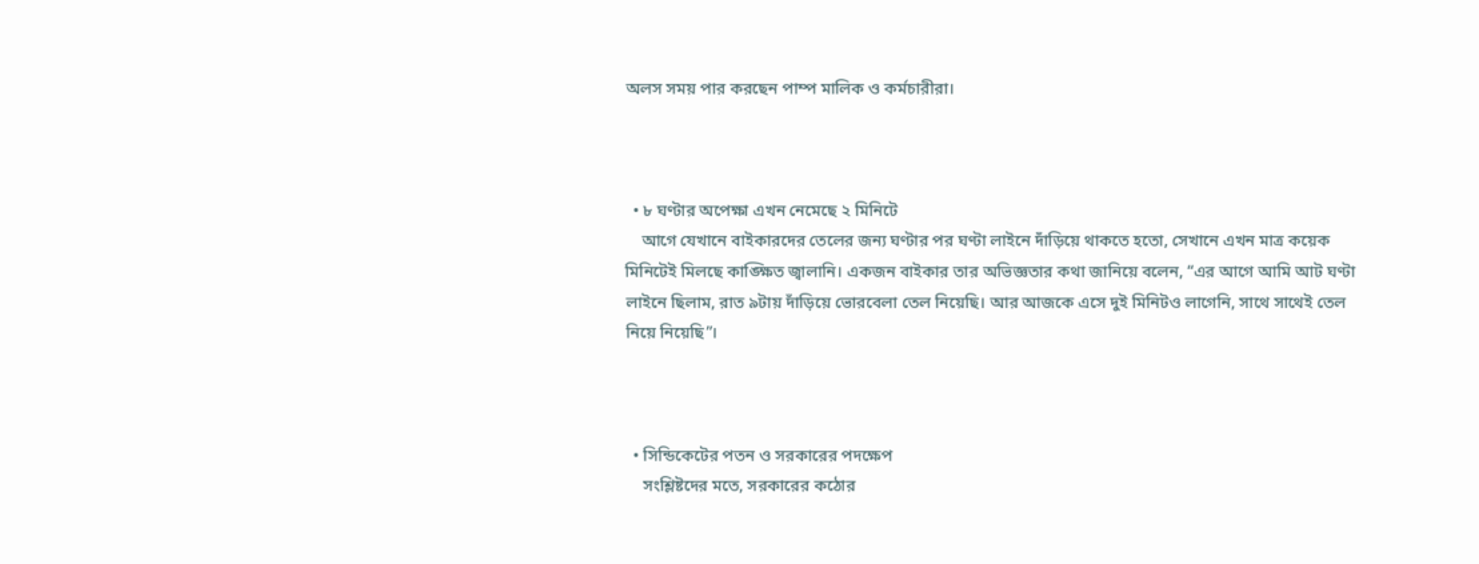অলস সময় পার করছেন পাম্প মালিক ও কর্মচারীরা।



  • ৮ ঘণ্টার অপেক্ষা এখন নেমেছে ২ মিনিটে
    আগে যেখানে বাইকারদের তেলের জন্য ঘণ্টার পর ঘণ্টা লাইনে দাঁড়িয়ে থাকতে হতো, সেখানে এখন মাত্র কয়েক মিনিটেই মিলছে কাঙ্ক্ষিত জ্বালানি। একজন বাইকার তার অভিজ্ঞতার কথা জানিয়ে বলেন, “এর আগে আমি আট ঘণ্টা লাইনে ছিলাম, রাত ৯টায় দাঁড়িয়ে ভোরবেলা তেল নিয়েছি। আর আজকে এসে দুই মিনিটও লাগেনি, সাথে সাথেই তেল নিয়ে নিয়েছি”।



  • সিন্ডিকেটের পতন ও সরকারের পদক্ষেপ
    সংশ্লিষ্টদের মতে, সরকারের কঠোর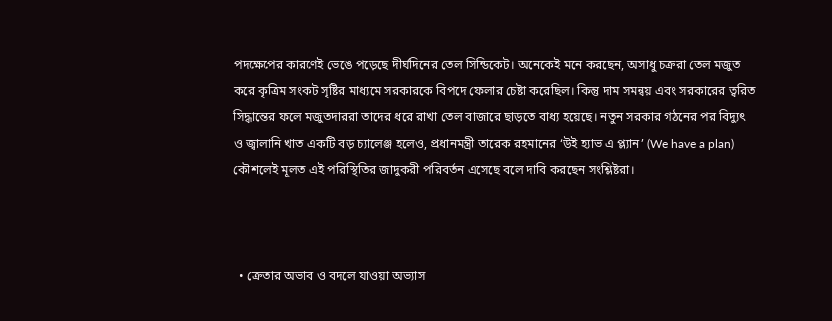পদক্ষেপের কারণেই ভেঙে পড়েছে দীর্ঘদিনের তেল সিন্ডিকেট। অনেকেই মনে করছেন, অসাধু চক্ররা তেল মজুত করে কৃত্রিম সংকট সৃষ্টির মাধ্যমে সরকারকে বিপদে ফেলার চেষ্টা করেছিল। কিন্তু দাম সমন্বয় এবং সরকারের ত্বরিত সিদ্ধান্তের ফলে মজুতদাররা তাদের ধরে রাখা তেল বাজারে ছাড়তে বাধ্য হয়েছে। নতুন সরকার গঠনের পর বিদ্যুৎ ও জ্বালানি খাত একটি বড় চ্যালেঞ্জ হলেও, প্রধানমন্ত্রী তারেক রহমানের ‘উই হ্যাভ এ প্ল্যান’ (We have a plan) কৌশলেই মূলত এই পরিস্থিতির জাদুকরী পরিবর্তন এসেছে বলে দাবি করছেন সংশ্লিষ্টরা।



  • ক্রেতার অভাব ও বদলে যাওয়া অভ্যাস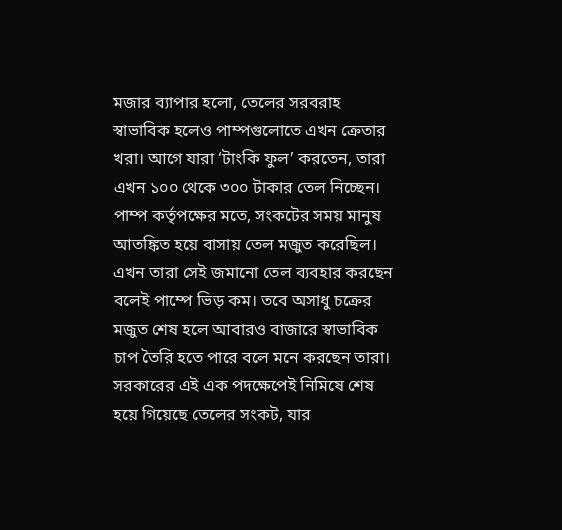মজার ব্যাপার হলো, তেলের সরবরাহ স্বাভাবিক হলেও পাম্পগুলোতে এখন ক্রেতার খরা। আগে যারা ‘টাংকি ফুল’ করতেন, তারা এখন ১০০ থেকে ৩০০ টাকার তেল নিচ্ছেন। পাম্প কর্তৃপক্ষের মতে, সংকটের সময় মানুষ আতঙ্কিত হয়ে বাসায় তেল মজুত করেছিল। এখন তারা সেই জমানো তেল ব্যবহার করছেন বলেই পাম্পে ভিড় কম। তবে অসাধু চক্রের মজুত শেষ হলে আবারও বাজারে স্বাভাবিক চাপ তৈরি হতে পারে বলে মনে করছেন তারা। সরকারের এই এক পদক্ষেপেই নিমিষে শেষ হয়ে গিয়েছে তেলের সংকট, যার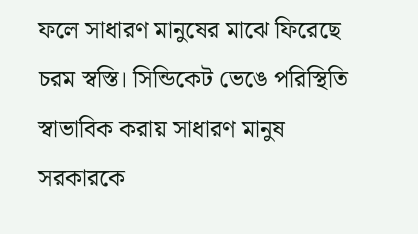ফলে সাধারণ মানুষের মাঝে ফিরেছে চরম স্বস্তি। সিন্ডিকেট ভেঙে পরিস্থিতি স্বাভাবিক করায় সাধারণ মানুষ সরকারকে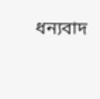ধন্যবাদ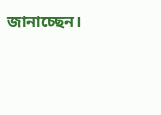জানাচ্ছেন।